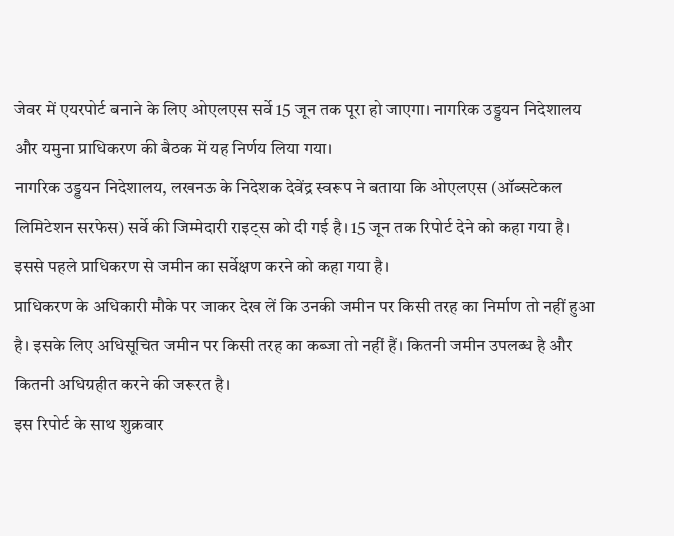जेवर में एयरपोर्ट बनाने के लिए ओएलएस सर्वे 15 जून तक पूरा हो जाएगा। नागरिक उड्डयन निदेशालय और यमुना प्राधिकरण की बैठक में यह निर्णय लिया गया।
नागरिक उड्डयन निदेशालय, लखनऊ के निदेशक देवेंद्र स्वरूप ने बताया कि ओएलएस (ऑब्सटेकल लिमिटेशन सरफेस) सर्वे की जिम्मेदारी राइट्स को दी गई है। 15 जून तक रिपोर्ट देने को कहा गया है। इससे पहले प्राधिकरण से जमीन का सर्वेक्षण करने को कहा गया है।
प्राधिकरण के अधिकारी मौके पर जाकर देख लें कि उनकी जमीन पर किसी तरह का निर्माण तो नहीं हुआ है। इसके लिए अधिसूचित जमीन पर किसी तरह का कब्जा तो नहीं हैं। कितनी जमीन उपलब्ध है और कितनी अधिग्रहीत करने की जरूरत है।
इस रिपोर्ट के साथ शुक्रवार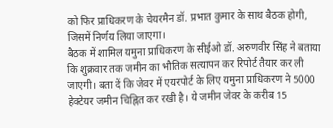को फिर प्राधिकरण के चेयरमैन डॉ. प्रभात कुमार के साथ बैठक होगी, जिसमें निर्णय लिया जाएगा।
बैठक में शामिल यमुना प्राधिकरण के सीईओ डॉ. अरुणवीर सिंह ने बताया कि शुक्रवार तक जमीन का भौतिक सत्यापन कर रिपोर्ट तैयार कर ली जाएगी। बता दें कि जेवर में एयरपोर्ट के लिए यमुना प्राधिकरण ने 5000 हेक्टेयर जमीन चिह्नित कर रखी है। ये जमीन जेवर के करीब 15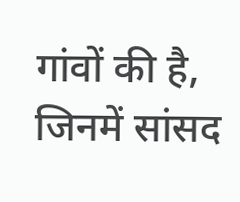गांवों की है, जिनमें सांसद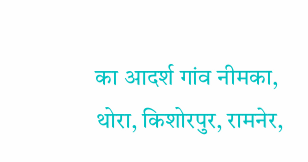का आदर्श गांव नीमका, थोरा, किशोरपुर, रामनेर,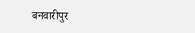बनवारीपुर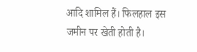आदि शामिल हैं। फिलहाल इस जमीन पर खेती होती है।